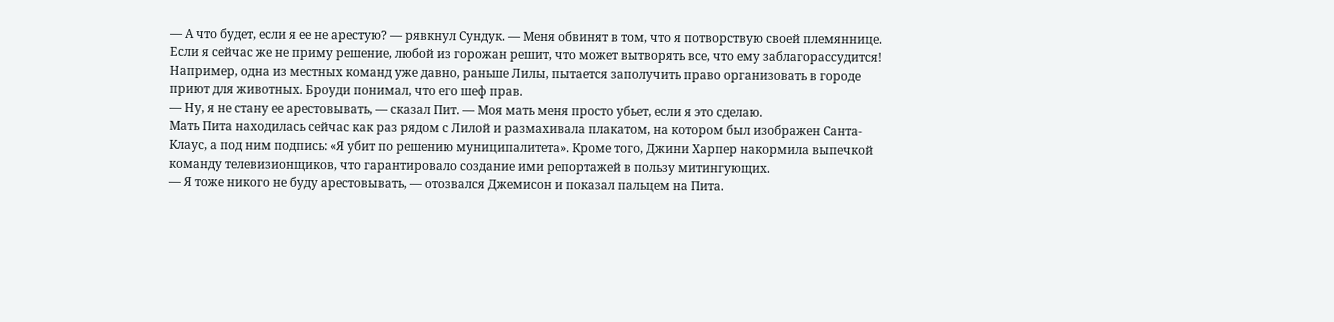— А что будет, если я ее не арестую? — рявкнул Сундук. — Меня обвинят в том, что я потворствую своей племяннице. Если я сейчас же не приму решение, любой из горожан решит, что может вытворять все, что ему заблагорассудится! Например, одна из местных команд уже давно, раньше Лилы, пытается заполучить право организовать в городе приют для животных. Броуди понимал, что его шеф прав.
— Ну, я не стану ее арестовывать, — сказал Пит. — Моя мать меня просто убьет, если я это сделаю.
Мать Пита находилась сейчас как раз рядом с Лилой и размахивала плакатом, на котором был изображен Санта-Клаус, а под ним подпись: «Я убит по решению муниципалитета». Кроме того, Джини Харпер накормила выпечкой команду телевизионщиков, что гарантировало создание ими репортажей в пользу митингующих.
— Я тоже никого не буду арестовывать, — отозвался Джемисон и показал пальцем на Пита.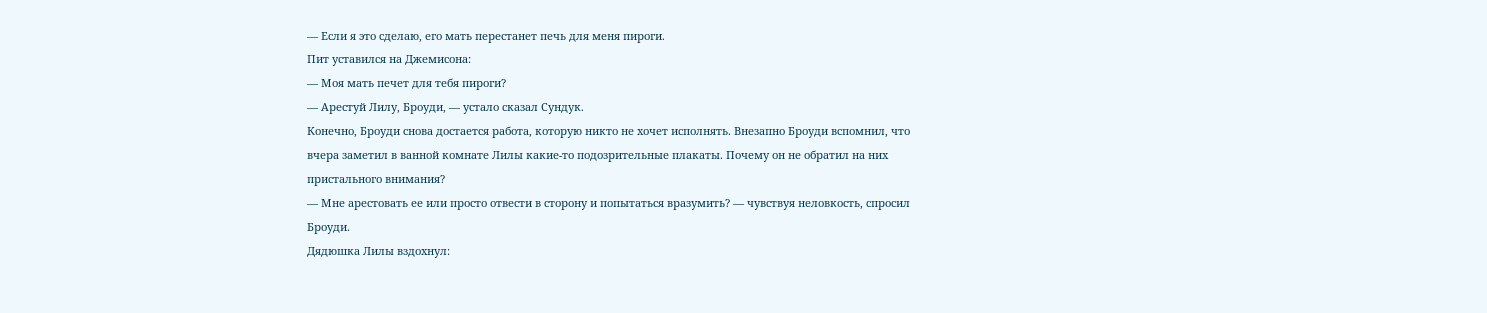— Если я это сделаю, его мать перестанет печь для меня пироги.
Пит уставился на Джемисона:
— Моя мать печет для тебя пироги?
— Арестуй Лилу, Броуди, — устало сказал Сундук.
Конечно, Броуди снова достается работа, которую никто не хочет исполнять. Внезапно Броуди вспомнил, что вчера заметил в ванной комнате Лилы какие-то подозрительные плакаты. Почему он не обратил на них пристального внимания?
— Мне арестовать ее или просто отвести в сторону и попытаться вразумить? — чувствуя неловкость, спросил Броуди.
Дядюшка Лилы вздохнул: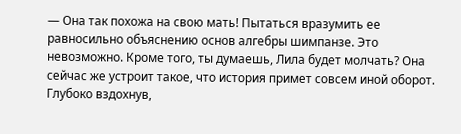— Она так похожа на свою мать! Пытаться вразумить ее равносильно объяснению основ алгебры шимпанзе. Это невозможно. Кроме того, ты думаешь, Лила будет молчать? Она сейчас же устроит такое, что история примет совсем иной оборот.
Глубоко вздохнув,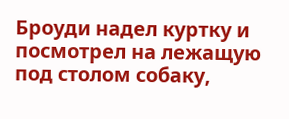Броуди надел куртку и посмотрел на лежащую под столом собаку,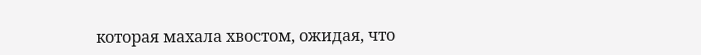которая махала хвостом, ожидая, что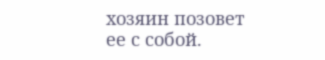хозяин позовет ее с собой.